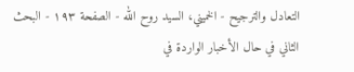التعادل والترجيح - الخميني، السيد روح الله - الصفحة ١٩٣ - البحث الثاني في حال الأخبار الواردة في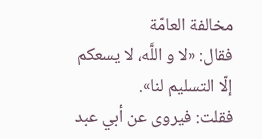مخالفة العامّة
فقال: «لا و اللَّه، لا يسعكم إلّا التسليم لنا».
فقلت: فيروى عن أبي عبد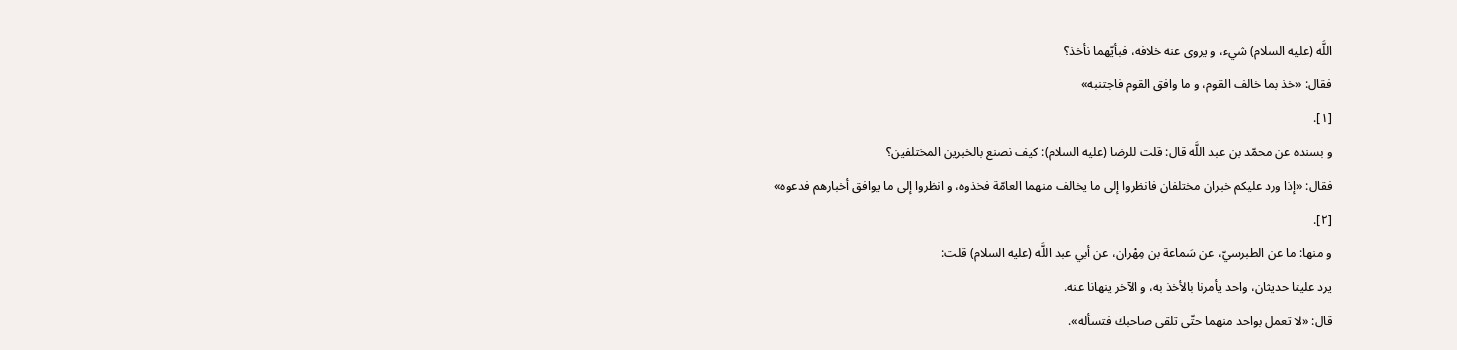اللَّه (عليه السلام) شيء، و يروى عنه خلافه، فبأيّهما نأخذ؟
فقال: «خذ بما خالف القوم، و ما وافق القوم فاجتنبه»
[١].
و بسنده عن محمّد بن عبد اللَّه قال: قلت للرضا (عليه السلام): كيف نصنع بالخبرين المختلفين؟
فقال: «إذا ورد عليكم خبران مختلفان فانظروا إلى ما يخالف منهما العامّة فخذوه، و انظروا إلى ما يوافق أخبارهم فدعوه»
[٢].
و منها: ما عن الطبرسيّ، عن سَماعة بن مِهْران، عن أبي عبد اللَّه (عليه السلام) قلت:
يرد علينا حديثان، واحد يأمرنا بالأخذ به، و الآخر ينهانا عنه.
قال: «لا تعمل بواحد منهما حتّى تلقى صاحبك فتسأله».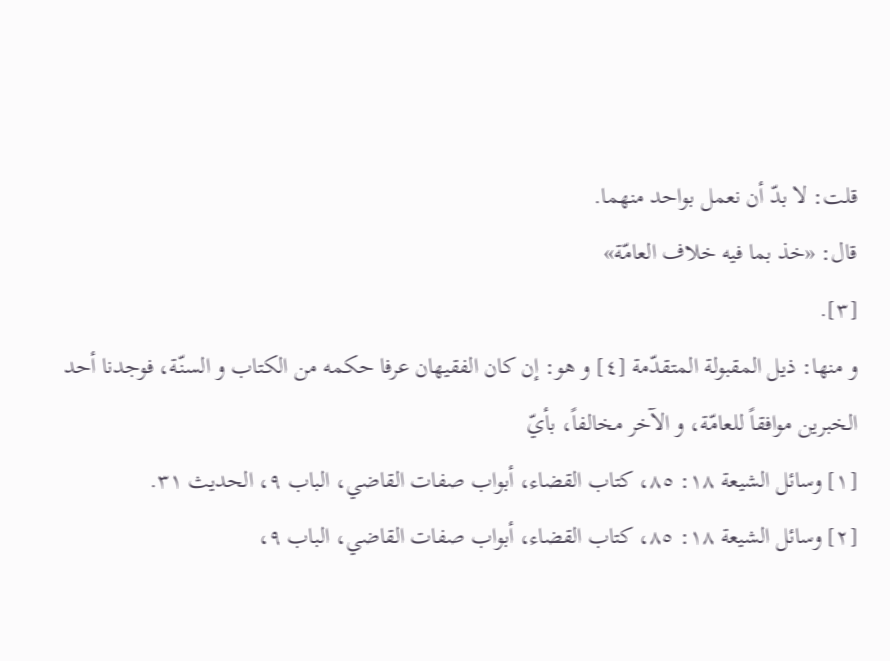قلت: لا بدّ أن نعمل بواحد منهما.
قال: «خذ بما فيه خلاف العامّة»
[٣].
و منها: ذيل المقبولة المتقدّمة [٤] و هو: إن كان الفقيهان عرفا حكمه من الكتاب و السنّة، فوجدنا أحد الخبرين موافقاً للعامّة، و الآخر مخالفاً، بأيّ
[١] وسائل الشيعة ١٨: ٨٥، كتاب القضاء، أبواب صفات القاضي، الباب ٩، الحديث ٣١.
[٢] وسائل الشيعة ١٨: ٨٥، كتاب القضاء، أبواب صفات القاضي، الباب ٩،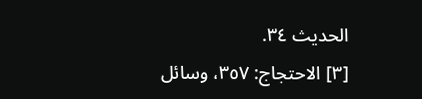الحديث ٣٤.
[٣] الاحتجاج: ٣٥٧، وسائل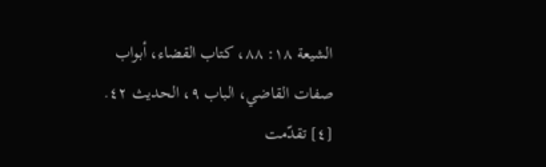الشيعة ١٨: ٨٨، كتاب القضاء، أبواب صفات القاضي، الباب ٩، الحديث ٤٢.
[٤] تقدّمت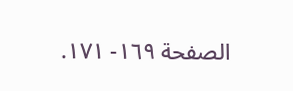الصفحة ١٦٩- ١٧١.